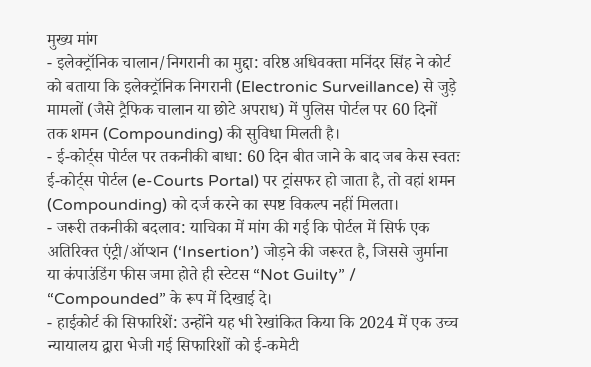मुख्य मांग
- इलेक्ट्रॉनिक चालान/निगरानी का मुद्दा: वरिष्ठ अधिवक्ता मनिंदर सिंह ने कोर्ट को बताया कि इलेक्ट्रॉनिक निगरानी (Electronic Surveillance) से जुड़े मामलों (जैसे ट्रैफिक चालान या छोटे अपराध) में पुलिस पोर्टल पर 60 दिनों तक शमन (Compounding) की सुविधा मिलती है।
- ई-कोर्ट्स पोर्टल पर तकनीकी बाधा: 60 दिन बीत जाने के बाद जब केस स्वतः ई-कोर्ट्स पोर्टल (e-Courts Portal) पर ट्रांसफर हो जाता है, तो वहां शमन (Compounding) को दर्ज करने का स्पष्ट विकल्प नहीं मिलता।
- जरूरी तकनीकी बदलाव: याचिका में मांग की गई कि पोर्टल में सिर्फ एक अतिरिक्त एंट्री/ऑप्शन (‘Insertion’) जोड़ने की जरूरत है, जिससे जुर्माना या कंपाउंडिंग फीस जमा होते ही स्टेटस “Not Guilty” / “Compounded” के रूप में दिखाई दे।
- हाईकोर्ट की सिफारिशें: उन्होंने यह भी रेखांकित किया कि 2024 में एक उच्च न्यायालय द्वारा भेजी गई सिफारिशों को ई-कमेटी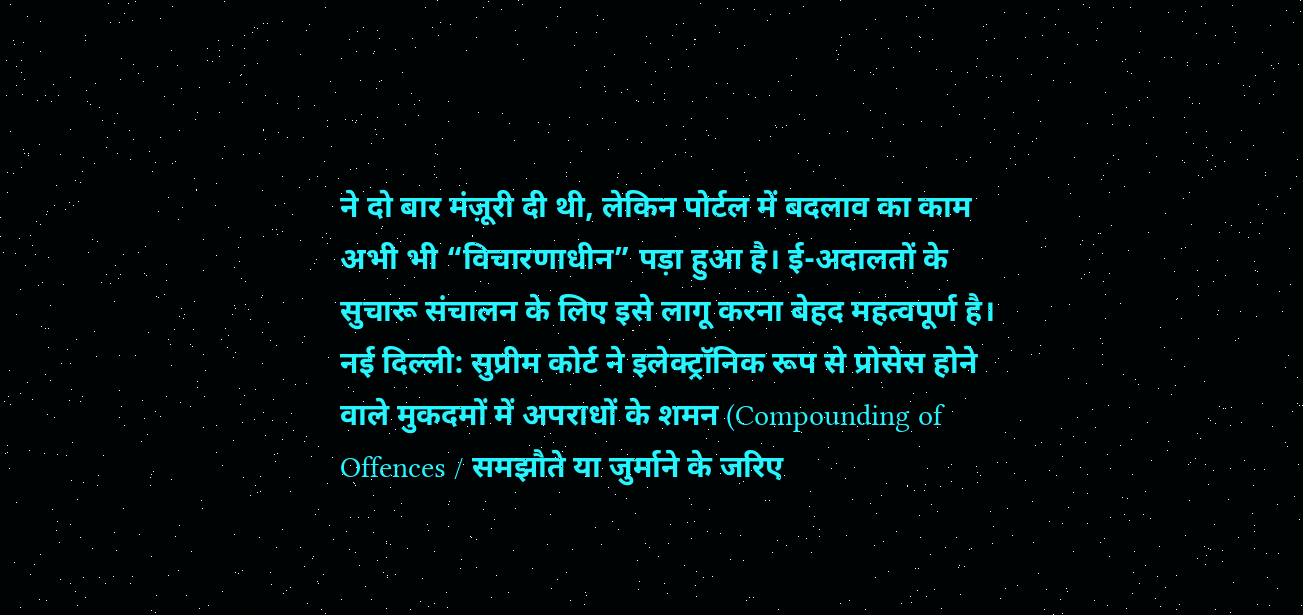ने दो बार मंज़ूरी दी थी, लेकिन पोर्टल में बदलाव का काम अभी भी “विचारणाधीन” पड़ा हुआ है। ई-अदालतों के सुचारू संचालन के लिए इसे लागू करना बेहद महत्वपूर्ण है।
नई दिल्ली: सुप्रीम कोर्ट ने इलेक्ट्रॉनिक रूप से प्रोसेस होने वाले मुकदमों में अपराधों के शमन (Compounding of Offences / समझौते या जुर्माने के जरिए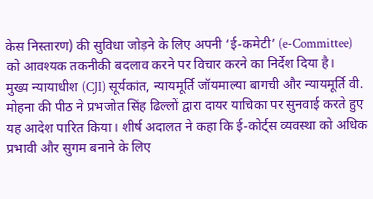केस निस्तारण) की सुविधा जोड़ने के लिए अपनी ‘ई-कमेटी’ (e-Committee) को आवश्यक तकनीकी बदलाव करने पर विचार करने का निर्देश दिया है।
मुख्य न्यायाधीश (CJI) सूर्यकांत, न्यायमूर्ति जॉयमाल्या बागची और न्यायमूर्ति वी. मोहना की पीठ ने प्रभजोत सिंह ढिल्लों द्वारा दायर याचिका पर सुनवाई करते हुए यह आदेश पारित किया। शीर्ष अदालत ने कहा कि ई-कोर्ट्स व्यवस्था को अधिक प्रभावी और सुगम बनाने के लिए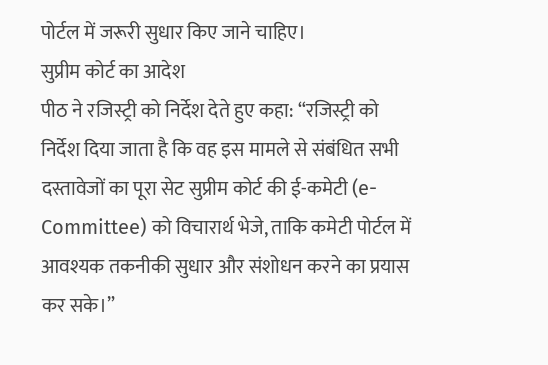पोर्टल में जरूरी सुधार किए जाने चाहिए।
सुप्रीम कोर्ट का आदेश
पीठ ने रजिस्ट्री को निर्देश देते हुए कहा: “रजिस्ट्री को निर्देश दिया जाता है कि वह इस मामले से संबंधित सभी दस्तावेजों का पूरा सेट सुप्रीम कोर्ट की ई-कमेटी (e-Committee) को विचारार्थ भेजे, ताकि कमेटी पोर्टल में आवश्यक तकनीकी सुधार और संशोधन करने का प्रयास कर सके।”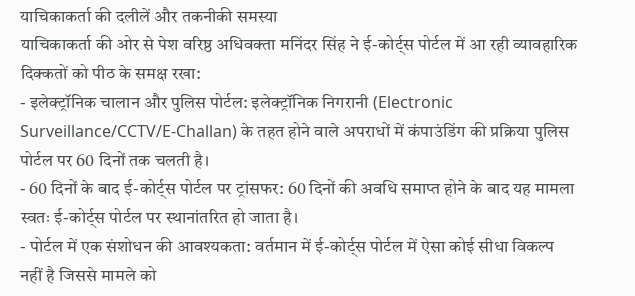याचिकाकर्ता की दलीलें और तकनीकी समस्या
याचिकाकर्ता की ओर से पेश वरिष्ठ अधिवक्ता मनिंदर सिंह ने ई-कोर्ट्स पोर्टल में आ रही व्यावहारिक दिक्कतों को पीठ के समक्ष रखा:
- इलेक्ट्रॉनिक चालान और पुलिस पोर्टल: इलेक्ट्रॉनिक निगरानी (Electronic Surveillance/CCTV/E-Challan) के तहत होने वाले अपराधों में कंपाउंडिंग की प्रक्रिया पुलिस पोर्टल पर 60 दिनों तक चलती है।
- 60 दिनों के बाद ई-कोर्ट्स पोर्टल पर ट्रांसफर: 60 दिनों की अवधि समाप्त होने के बाद यह मामला स्वतः ई-कोर्ट्स पोर्टल पर स्थानांतरित हो जाता है।
- पोर्टल में एक संशोधन की आवश्यकता: वर्तमान में ई-कोर्ट्स पोर्टल में ऐसा कोई सीधा विकल्प नहीं है जिससे मामले को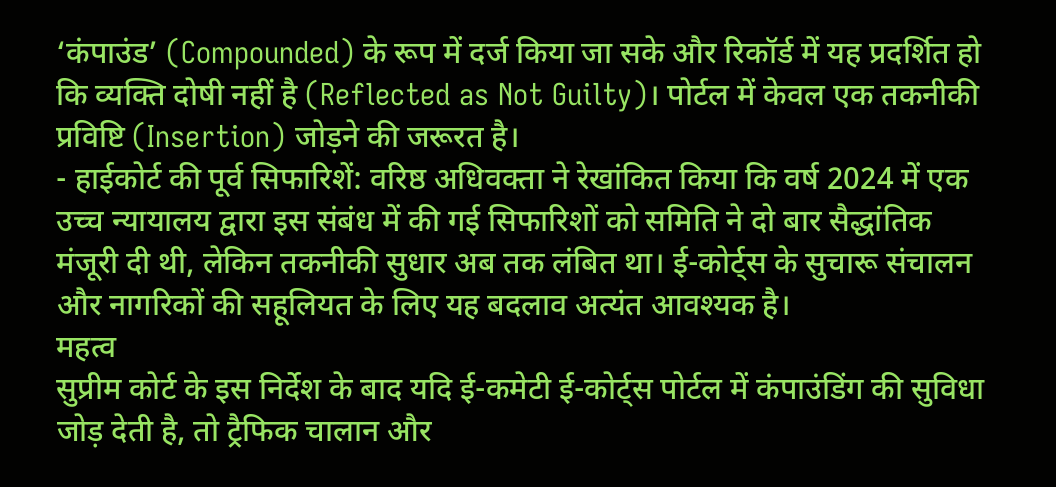‘कंपाउंड’ (Compounded) के रूप में दर्ज किया जा सके और रिकॉर्ड में यह प्रदर्शित हो कि व्यक्ति दोषी नहीं है (Reflected as Not Guilty)। पोर्टल में केवल एक तकनीकी प्रविष्टि (Insertion) जोड़ने की जरूरत है।
- हाईकोर्ट की पूर्व सिफारिशें: वरिष्ठ अधिवक्ता ने रेखांकित किया कि वर्ष 2024 में एक उच्च न्यायालय द्वारा इस संबंध में की गई सिफारिशों को समिति ने दो बार सैद्धांतिक मंजूरी दी थी, लेकिन तकनीकी सुधार अब तक लंबित था। ई-कोर्ट्स के सुचारू संचालन और नागरिकों की सहूलियत के लिए यह बदलाव अत्यंत आवश्यक है।
महत्व
सुप्रीम कोर्ट के इस निर्देश के बाद यदि ई-कमेटी ई-कोर्ट्स पोर्टल में कंपाउंडिंग की सुविधा जोड़ देती है, तो ट्रैफिक चालान और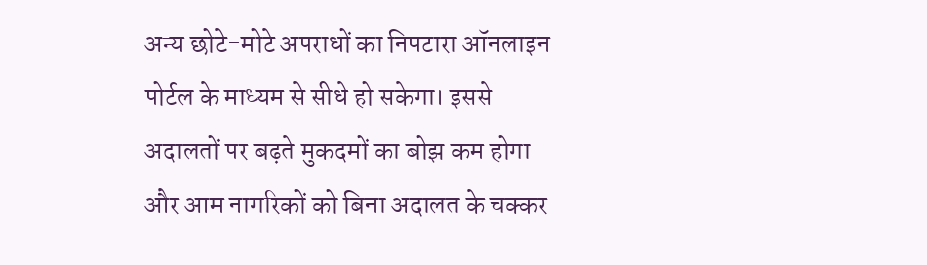अन्य छोटे-मोटे अपराधों का निपटारा ऑनलाइन पोर्टल के माध्यम से सीधे हो सकेगा। इससे अदालतों पर बढ़ते मुकदमों का बोझ कम होगा और आम नागरिकों को बिना अदालत के चक्कर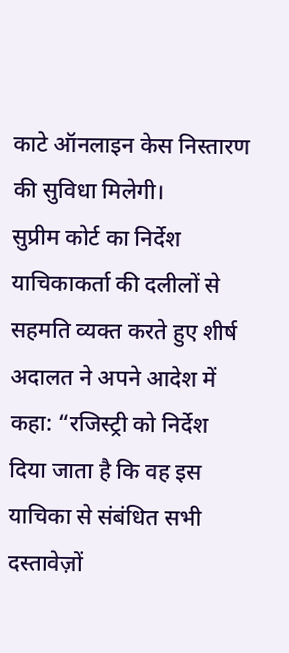काटे ऑनलाइन केस निस्तारण की सुविधा मिलेगी।
सुप्रीम कोर्ट का निर्देश
याचिकाकर्ता की दलीलों से सहमति व्यक्त करते हुए शीर्ष अदालत ने अपने आदेश में कहा: “रजिस्ट्री को निर्देश दिया जाता है कि वह इस याचिका से संबंधित सभी दस्तावेज़ों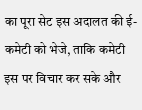का पूरा सेट इस अदालत की ई-कमेटी को भेजे, ताकि कमेटी इस पर विचार कर सके और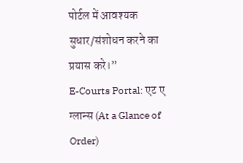पोर्टल में आवश्यक सुधार/संशोधन करने का प्रयास करे।”
E-Courts Portal: एट ए ग्लान्स (At a Glance of Order)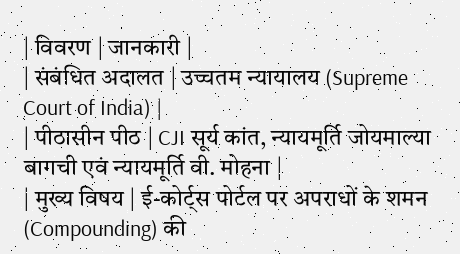| विवरण | जानकारी |
| संबंधित अदालत | उच्चतम न्यायालय (Supreme Court of India) |
| पीठासीन पीठ | CJI सूर्य कांत, न्यायमूर्ति जोयमाल्या बागची एवं न्यायमूर्ति वी. मोहना |
| मुख्य विषय | ई-कोर्ट्स पोर्टल पर अपराधों के शमन (Compounding) की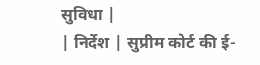सुविधा |
| निर्देश | सुप्रीम कोर्ट की ई-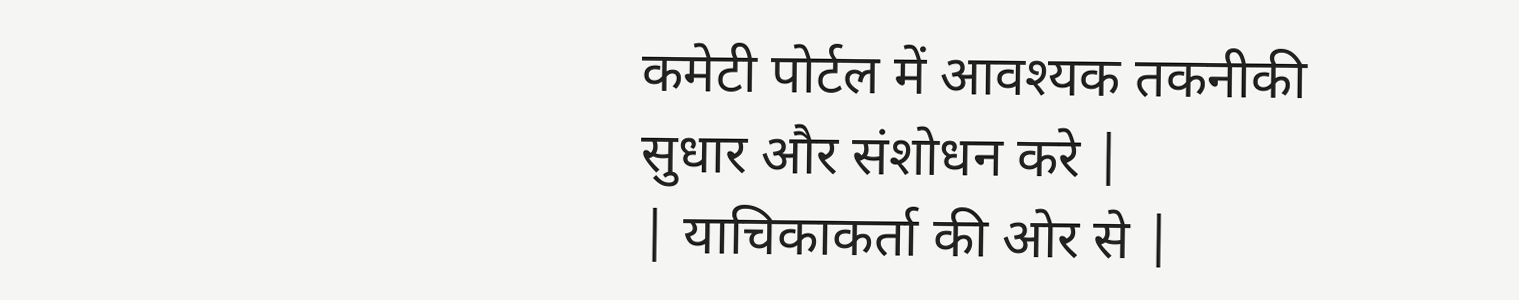कमेटी पोर्टल में आवश्यक तकनीकी सुधार और संशोधन करे |
| याचिकाकर्ता की ओर से |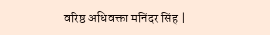वरिष्ठ अधिवक्ता मनिंदर सिंह |